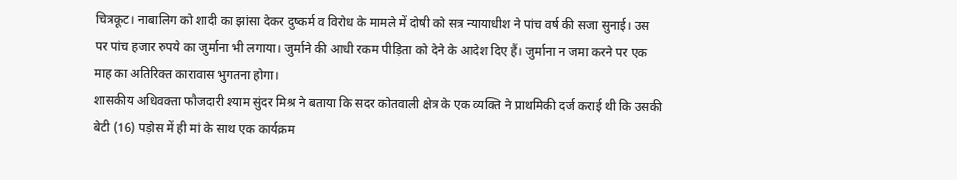चित्रकूट। नाबालिग को शादी का झांसा देकर दुष्कर्म व विरोध के मामले में दोषी को सत्र न्यायाधीश ने पांच वर्ष की सजा सुनाई। उस पर पांच हजार रुपये का जुर्माना भी लगाया। जुर्माने की आधी रकम पीड़िता को देने के आदेश दिए हैं। जुर्माना न जमा करने पर एक माह का अतिरिक्त कारावास भुगतना होगा।
शासकीय अधिवक्ता फौजदारी श्याम सुंदर मिश्र ने बताया कि सदर कोतवाली क्षेत्र के एक व्यक्ति ने प्राथमिकी दर्ज कराई थी कि उसकी बेटी (16) पड़ोस में ही मां के साथ एक कार्यक्रम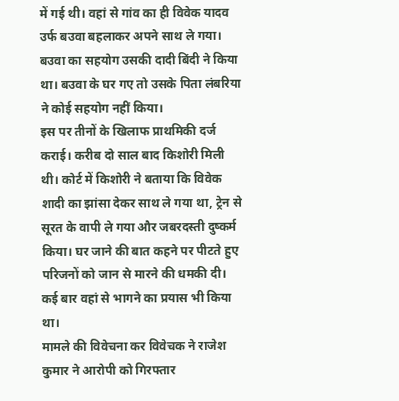में गई थी। वहां से गांव का ही विवेक यादव उर्फ बउवा बहलाकर अपने साथ ले गया। बउवा का सहयोग उसकी दादी बिंदी ने किया था। बउवा के घर गए तो उसके पिता लंबरिया ने कोई सहयोग नहीं किया।
इस पर तीनों के खिलाफ प्राथमिकी दर्ज कराई। करीब दो साल बाद किशोरी मिली थी। कोर्ट में किशोरी ने बताया कि विवेक शादी का झांसा देकर साथ ले गया था, ट्रेन से सूरत के वापी ले गया और जबरदस्ती दुष्कर्म किया। घर जाने की बात कहने पर पीटते हुए परिजनों को जान से मारने की धमकी दी। कई बार वहां से भागने का प्रयास भी किया था।
मामले की विवेचना कर विवेचक ने राजेश कुमार ने आरोपी को गिरफ्तार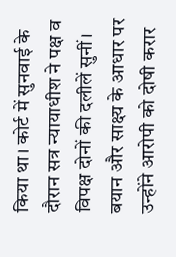किया था। कोर्ट में सुनवाई के दौरान सत्र न्यायाधीश ने पक्ष व विपक्ष दोनों की दलीलें सुनीं। बयान और साक्ष्य के आधार पर उन्होंने आरोपी को दोषी करार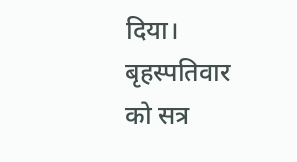दिया। बृहस्पतिवार को सत्र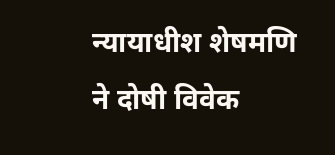न्यायाधीश शेषमणि ने दोषी विवेक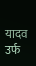यादव उर्फ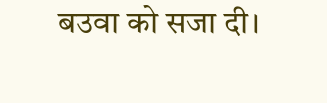बउवा को सजा दी।